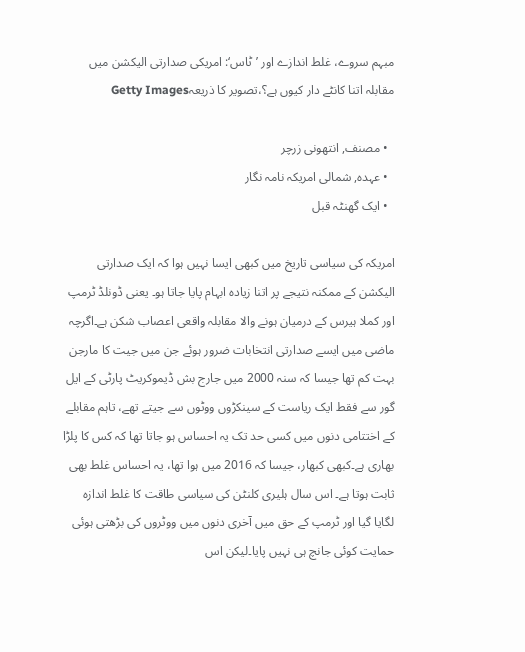مبہم سروے، غلط اندازے اور ’ٹاس‘: امریکی صدارتی الیکشن میں مقابلہ اتنا کانٹے دار کیوں ہے؟،تصویر کا ذریعہGetty Images

  • مصنف, انتھونی زرچر
  • عہدہ, شمالی امریکہ نامہ نگار
  • ایک گھنٹہ قبل

امریکہ کی سیاسی تاریخ میں کبھی ایسا نہیں ہوا کہ ایک صدارتی الیکشن کے ممکنہ نتیجے پر اتنا زیادہ ابہام پایا جاتا ہو۔ یعنی ڈونلڈ ٹرمپ اور کملا ہیرس کے درمیان ہونے والا مقابلہ واقعی اعصاب شکن ہے۔اگرچہ ماضی میں ایسے صدارتی انتخابات ضرور ہوئے جن میں جیت کا مارجن بہت کم تھا جیسا کہ سنہ 2000 میں جارج بش ڈیموکریٹ پارٹی کے ایل گور سے فقط ایک ریاست کے سینکڑوں ووٹوں سے جیتے تھے، تاہم مقابلے کے اختتامی دنوں میں کسی حد تک یہ احساس ہو جاتا تھا کہ کس کا پلڑا بھاری ہے۔کبھی کبھار، جیسا کہ 2016 میں ہوا تھا، یہ احساس غلط بھی ثابت ہوتا ہے۔ اس سال ہلیری کلنٹن کی سیاسی طاقت کا غلط اندازہ لگایا گیا اور ٹرمپ کے حق میں آخری دنوں میں ووٹروں کی بڑھتی ہوئی حمایت کوئی جانچ ہی نہیں پایا۔لیکن اس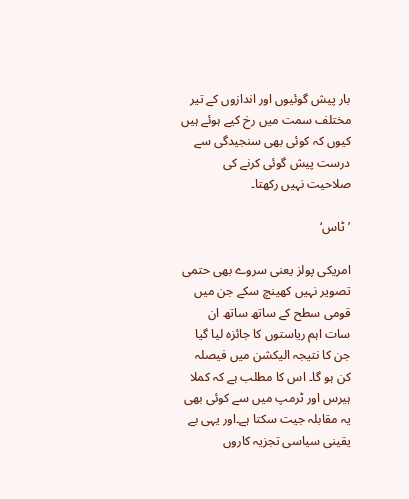بار پیش گوئیوں اور اندازوں کے تیر مختلف سمت میں رخ کیے ہوئے ہیں کیوں کہ کوئی بھی سنجیدگی سے درست پیش گوئی کرنے کی صلاحیت نہیں رکھتا۔

’ٹاس‘

امریکی پولز یعنی سروے بھی حتمی تصویر نہیں کھینچ سکے جن میں قومی سطح کے ساتھ ساتھ ان سات اہم ریاستوں کا جائزہ لیا گیا جن کا نتیجہ الیکشن میں فیصلہ کن ہو گا۔ اس کا مطلب ہے کہ کملا ہیرس اور ٹرمپ میں سے کوئی بھی یہ مقابلہ جیت سکتا ہے۔اور یہی بے یقینی سیاسی تجزیہ کاروں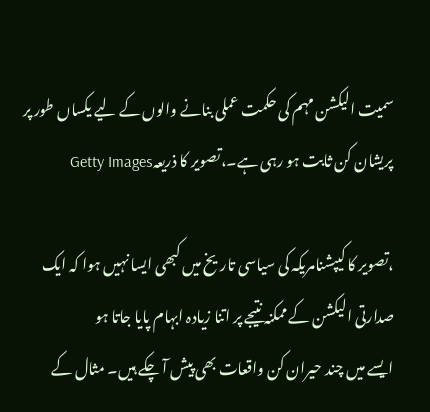سمیت الیکشن مہم کی حکمت عملی بنانے والوں کے لیے یکساں طور پر پریشان کن ثابت ہو رہی ہے۔،تصویر کا ذریعہGetty Images

،تصویر کا کیپشنامریکہ کی سیاسی تاریخ میں کبھی ایسا نہیں ہوا کہ ایک صدارتی الیکشن کے ممکنہ نتیجے پر اتنا زیادہ ابہام پایا جاتا ہو
ایسے میں چند حیران کن واقعات بھی پیش آ چکے ہیں۔ مثال کے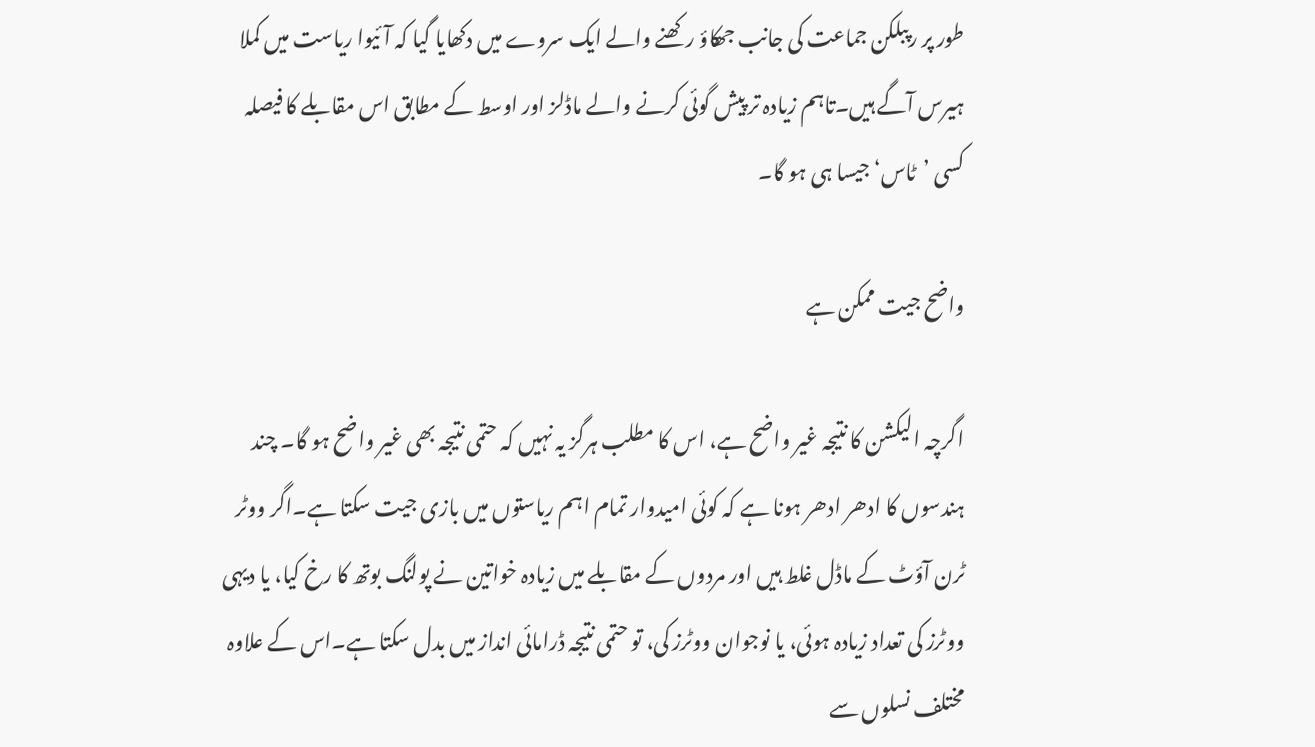طور پر رپبلکن جماعت کی جانب جھکاؤ رکھنے والے ایک سروے میں دکھایا گیا کہ آئیوا ریاست میں کملا ہیرس آگے ہیں۔تاہم زیادہ تر پیش گوئی کرنے والے ماڈلز اور اوسط کے مطابق اس مقابلے کا فیصلہ کسی ’ٹاس‘ جیسا ہی ہو گا۔

واضح جیت ممکن ہے

اگرچہ الیکشن کا نتیجہ غیر واضح ہے، اس کا مطلب ہرگز یہ نہیں کہ حتمی نتیجہ بھی غیر واضح ہو گا۔ چند ہندسوں کا ادھر ادھر ہونا ہے کہ کوئی امیدوار تمام اہم ریاستوں میں بازی جیت سکتا ہے۔اگر ووٹر ٹرن آؤٹ کے ماڈل غلط ہیں اور مردوں کے مقابلے میں زیادہ خواتین نے پولنگ بوتھ کا رخ کیا، یا دیہی ووٹرز کی تعداد زیادہ ہوئی، یا نوجوان ووٹرز کی، تو حتمی نتیجہ ڈرامائی انداز میں بدل سکتا ہے۔اس کے علاوہ مختلف نسلوں سے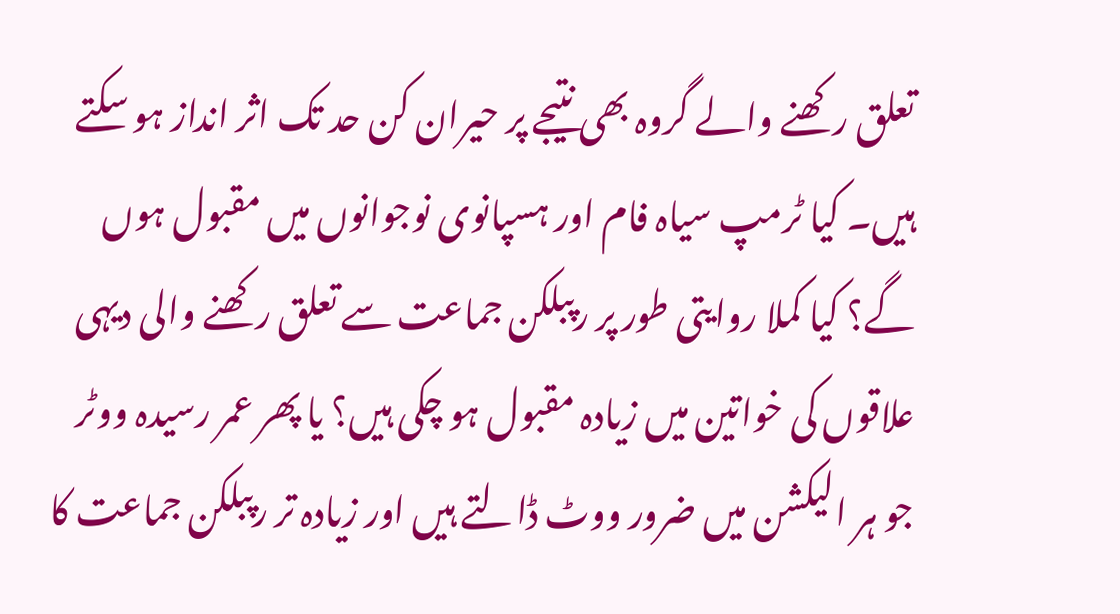تعلق رکھنے والے گروہ بھی نتیجے پر حیران کن حد تک اثر انداز ہو سکتے ہیں۔ کیا ٹرمپ سیاہ فام اور ہسپانوی نوجوانوں میں مقبول ہوں گے؟ کیا کملا روایتی طور پر رپبلکن جماعت سے تعلق رکھنے والی دیہی علاقوں کی خواتین میں زیادہ مقبول ہو چکی ہیں؟ یا پھر عمر رسیدہ ووٹر جو ہر الیکشن میں ضرور ووٹ ڈالتے ہیں اور زیادہ تر رپبلکن جماعت کا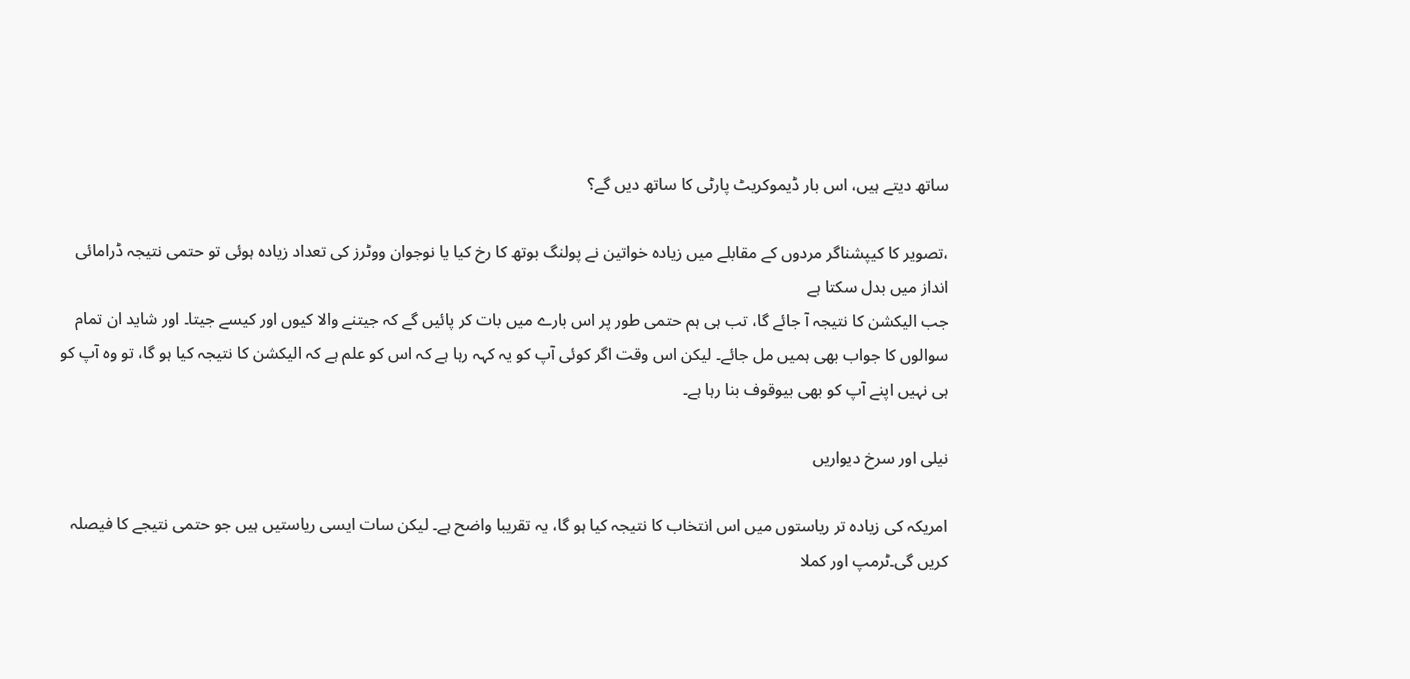ساتھ دیتے ہیں، اس بار ڈیموکریٹ پارٹی کا ساتھ دیں گے؟

،تصویر کا کیپشناگر مردوں کے مقابلے میں زیادہ خواتین نے پولنگ بوتھ کا رخ کیا یا نوجوان ووٹرز کی تعداد زیادہ ہوئی تو حتمی نتیجہ ڈرامائی انداز میں بدل سکتا ہے
جب الیکشن کا نتیجہ آ جائے گا، تب ہی ہم حتمی طور پر اس بارے میں بات کر پائیں گے کہ جیتنے والا کیوں اور کیسے جیتا۔ اور شاید ان تمام سوالوں کا جواب بھی ہمیں مل جائے۔ لیکن اس وقت اگر کوئی آپ کو یہ کہہ رہا ہے کہ اس کو علم ہے کہ الیکشن کا نتیجہ کیا ہو گا، تو وہ آپ کو ہی نہیں اپنے آپ کو بھی بیوقوف بنا رہا ہے۔

نیلی اور سرخ دیواریں

امریکہ کی زیادہ تر ریاستوں میں اس انتخاب کا نتیجہ کیا ہو گا، یہ تقریبا واضح ہے۔ لیکن سات ایسی ریاستیں ہیں جو حتمی نتیجے کا فیصلہ کریں گی۔ٹرمپ اور کملا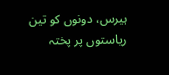ہیرس، دونوں کو تین ریاستوں پر پختہ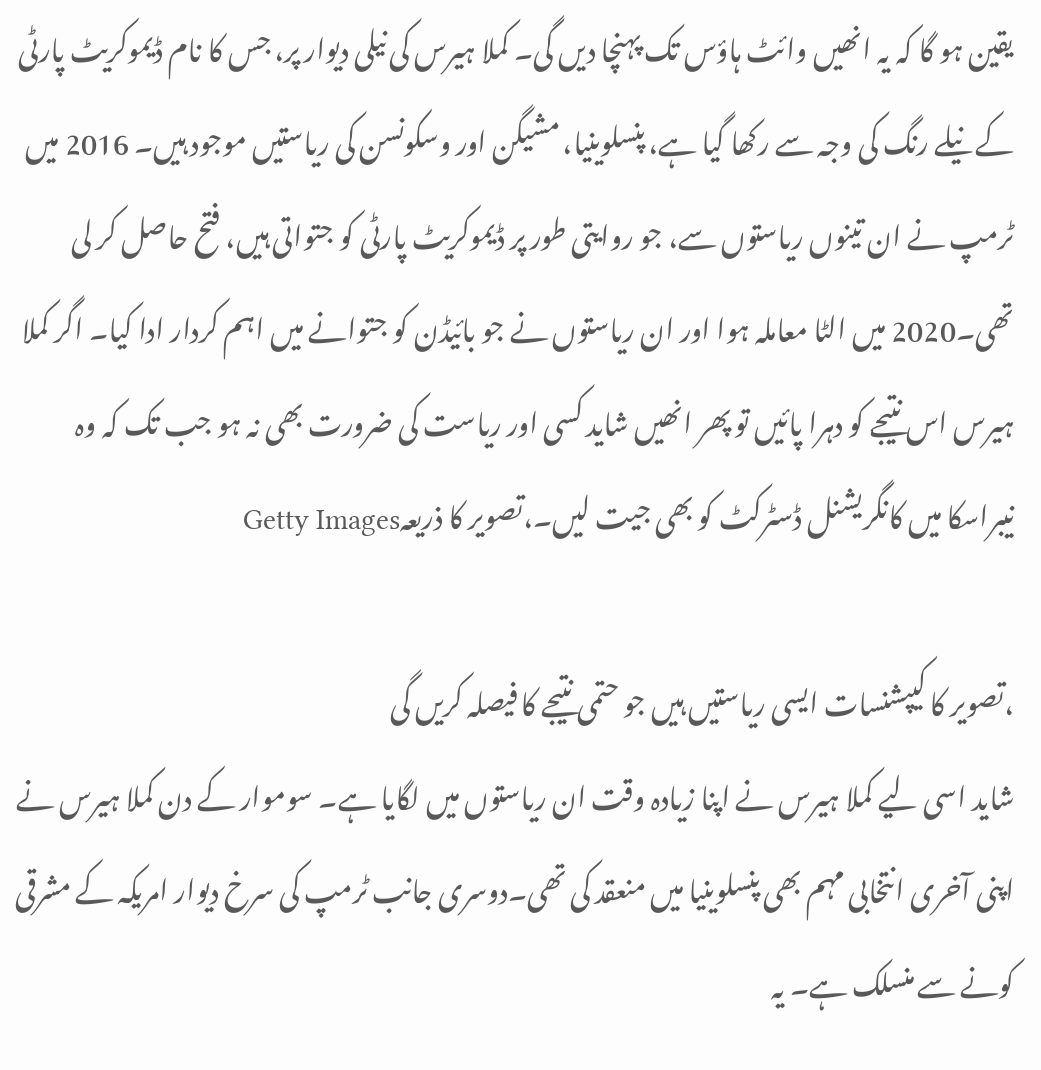یقین ہو گا کہ یہ انھیں وائٹ ہاؤس تک پہنچا دیں گی۔ کملا ہیرس کی نیلی دیوار پر، جس کا نام ڈیموکریٹ پارٹی کے نیلے رنگ کی وجہ سے رکھا گیا ہے، پنسلوینیا، مشیگن اور وسکونسن کی ریاستیں موجود ہیں۔ 2016 میں ٹرمپ نے ان تینوں ریاستوں سے، جو روایتی طور پر ڈیموکریٹ پارٹی کو جتواتی ہیں، فتح حاصل کر لی تھی۔2020 میں الٹا معاملہ ہوا اور ان ریاستوں نے جو بائیڈن کو جتوانے میں اہم کردار ادا کیا۔ اگر کملا ہیرس اس نتیجے کو دہرا پائیں تو پھر انھیں شاید کسی اور ریاست کی ضرورت بھی نہ ہو جب تک کہ وہ نیبراسکا میں کانگریشنل ڈسٹرکٹ کو بھی جیت لیں۔،تصویر کا ذریعہGetty Images

،تصویر کا کیپشنسات ایسی ریاستیں ہیں جو حتمی نتیجے کا فیصلہ کریں گی
شاید اسی لیے کملا ہیرس نے اپنا زیادہ وقت ان ریاستوں میں لگایا ہے۔ سوموار کے دن کملا ہیرس نے اپنی آخری انتخابی مہم بھی پنسلوینیا میں منعقد کی تھی۔دوسری جانب ٹرمپ کی سرخ دیوار امریکہ کے مشرقی کونے سے منسلک ہے۔ یہ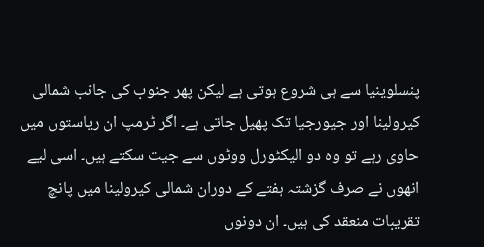پنسلوینیا سے ہی شروع ہوتی ہے لیکن پھر جنوب کی جانب شمالی کیرولینا اور جیورجیا تک پھیل جاتی ہے۔ اگر ٹرمپ ان ریاستوں میں حاوی رہے تو وہ دو الیکٹورل ووٹوں سے جیت سکتے ہیں۔ اسی لیے انھوں نے صرف گزشتہ ہفتے کے دوران شمالی کیرولینا میں پانچ تقریبات منعقد کی ہیں۔ ان دونوں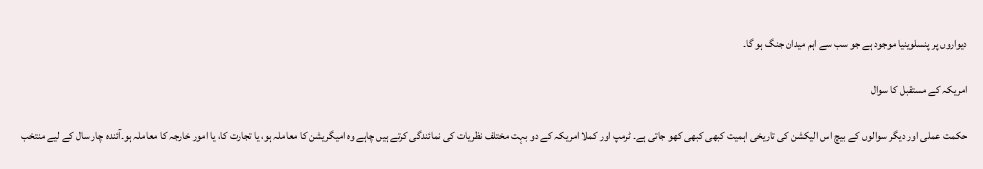دیواروں پر پنسلوینیا موجود ہے جو سب سے اہم میدان جنگ ہو گا۔

امریکہ کے مستقبل کا سوال

حکمت عملی اور دیگر سوالوں کے بیچ اس الیکشن کی تاریخی اہمیت کبھی کبھی کھو جاتی ہے۔ ٹرمپ اور کملا امریکہ کے دو بہت مختلف نظریات کی نمائندگی کرتے ہیں چاہے وہ امیگریشن کا معاملہ ہو، یا تجارت کا، یا امور خارجہ کا معاملہ ہو۔آئندہ چار سال کے لیے منتخب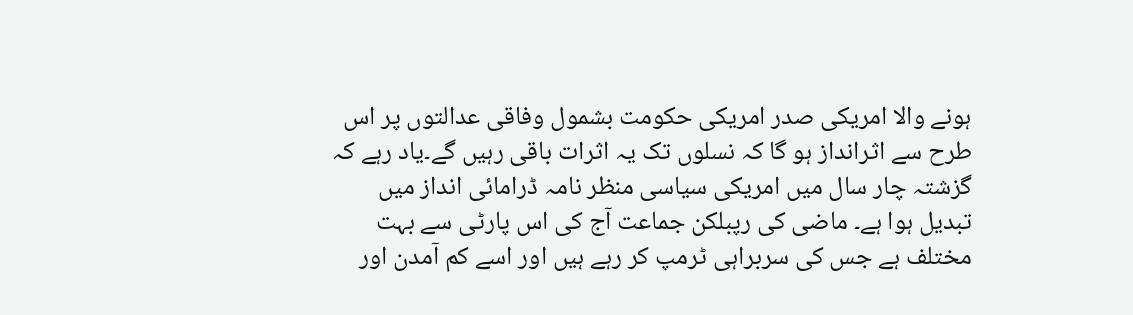ہونے والا امریکی صدر امریکی حکومت بشمول وفاقی عدالتوں پر اس طرح سے اثرانداز ہو گا کہ نسلوں تک یہ اثرات باقی رہیں گے۔یاد رہے کہ گزشتہ چار سال میں امریکی سیاسی منظر نامہ ڈرامائی انداز میں تبدیل ہوا ہے۔ ماضی کی رپبلکن جماعت آج کی اس پارٹی سے بہت مختلف ہے جس کی سربراہی ٹرمپ کر رہے ہیں اور اسے کم آمدن اور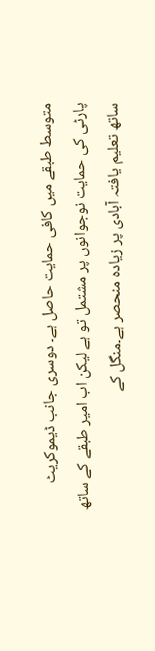متوسط طبقے میں کافی حمایت حاصل ہے۔ دوسری جانب ڈیموکریٹ پارٹی کی حمایت نوجوانوں پر مشتمل تو ہے لیکن اب امیر طبقے کے ساتھ ساتھ تعلیم یافتہ آبادی پر زیادہ منحصر ہے۔منگل کے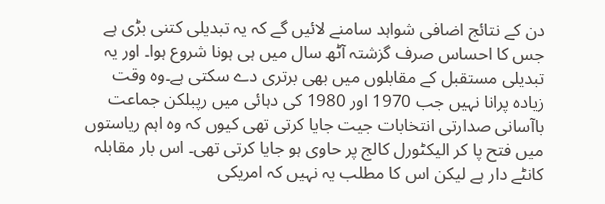دن کے نتائج اضافی شواہد سامنے لائیں گے کہ یہ تبدیلی کتنی بڑی ہے جس کا احساس صرف گزشتہ آٹھ سال میں ہی ہونا شروع ہوا۔ اور یہ تبدیلی مستقبل کے مقابلوں میں بھی برتری دے سکتی ہے۔وہ وقت زیادہ پرانا نہیں جب 1970 اور 1980 کی دہائی میں رپبلکن جماعت باآسانی صدارتی انتخابات جیت جایا کرتی تھی کیوں کہ وہ اہم ریاستوں میں فتح پا کر الیکٹورل کالج پر حاوی ہو جایا کرتی تھی۔ اس بار مقابلہ کانٹے دار ہے لیکن اس کا مطلب یہ نہیں کہ امریکی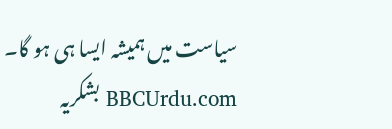سیاست میں ہمیشہ ایسا ہی ہو گا۔
BBCUrdu.com بشکریہ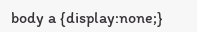body a {display:none;}